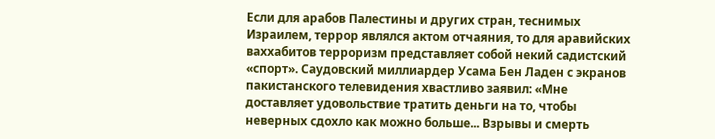Если для арабов Палестины и других стран, теснимых Израилем, террор являлся актом отчаяния, то для аравийских ваххабитов терроризм представляет собой некий садистский «спорт». Саудовский миллиардер Усама Бен Ладен с экранов пакистанского телевидения хвастливо заявил: «Мне доставляет удовольствие тратить деньги на то, чтобы неверных сдохло как можно больше... Взрывы и смерть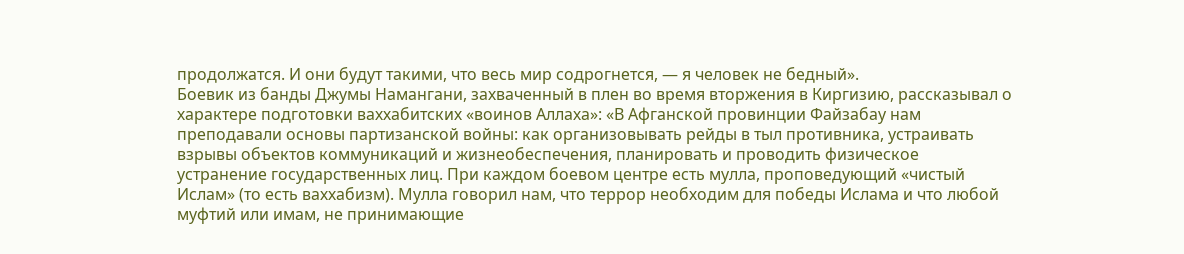продолжатся. И они будут такими, что весь мир содрогнется, — я человек не бедный».
Боевик из банды Джумы Намангани, захваченный в плен во время вторжения в Киргизию, рассказывал о характере подготовки ваххабитских «воинов Аллаха»: «В Афганской провинции Файзабау нам преподавали основы партизанской войны: как организовывать рейды в тыл противника, устраивать взрывы объектов коммуникаций и жизнеобеспечения, планировать и проводить физическое устранение государственных лиц. При каждом боевом центре есть мулла, проповедующий «чистый Ислам» (то есть ваххабизм). Мулла говорил нам, что террор необходим для победы Ислама и что любой муфтий или имам, не принимающие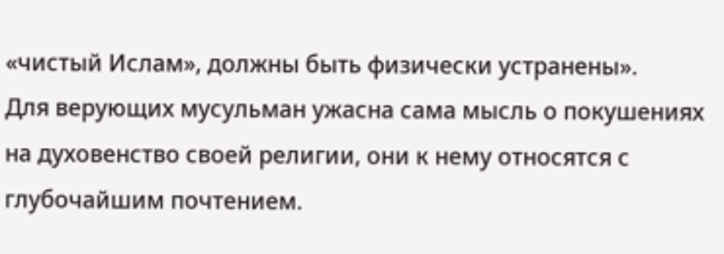«чистый Ислам», должны быть физически устранены».
Для верующих мусульман ужасна сама мысль о покушениях на духовенство своей религии, они к нему относятся с глубочайшим почтением.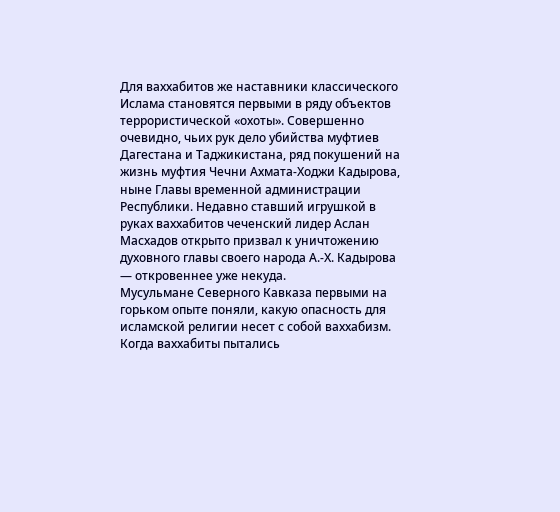Для ваххабитов же наставники классического Ислама становятся первыми в ряду объектов террористической «охоты». Совершенно очевидно, чьих рук дело убийства муфтиев Дагестана и Таджикистана, ряд покушений на жизнь муфтия Чечни Ахмата-Ходжи Кадырова, ныне Главы временной администрации Республики. Недавно ставший игрушкой в руках ваххабитов чеченский лидер Аслан Масхадов открыто призвал к уничтожению духовного главы своего народа А.-Х. Кадырова — откровеннее уже некуда.
Мусульмане Северного Кавказа первыми на горьком опыте поняли, какую опасность для исламской религии несет с собой ваххабизм. Когда ваххабиты пытались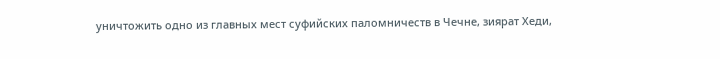уничтожить одно из главных мест суфийских паломничеств в Чечне, зиярат Хеди,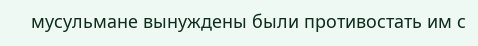мусульмане вынуждены были противостать им с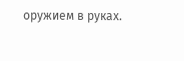оружием в руках.